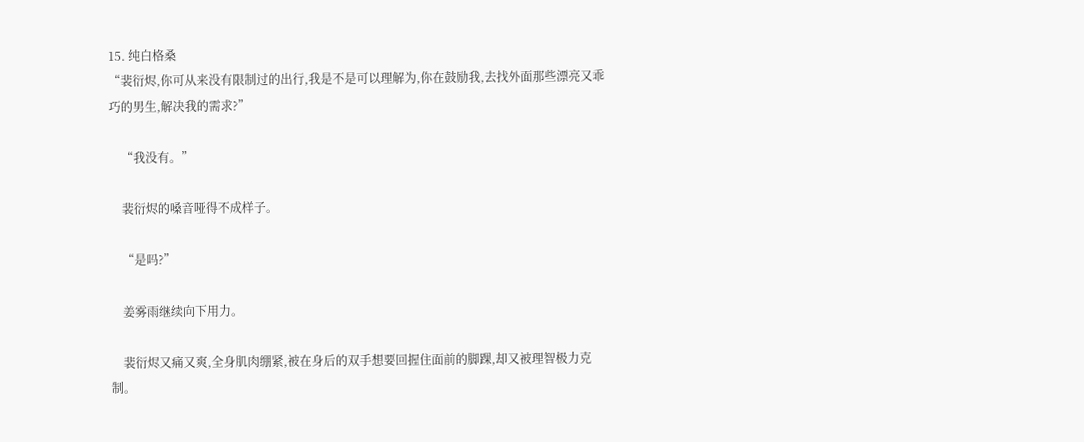15. 纯白格桑
“裴衍烬,你可从来没有限制过的出行,我是不是可以理解为,你在鼓励我,去找外面那些漂亮又乖巧的男生,解决我的需求?”

    “我没有。”

    裴衍烬的嗓音哑得不成样子。

    “是吗?”

    姜雾雨继续向下用力。

    裴衍烬又痛又爽,全身肌肉绷紧,被在身后的双手想要回握住面前的脚踝,却又被理智极力克制。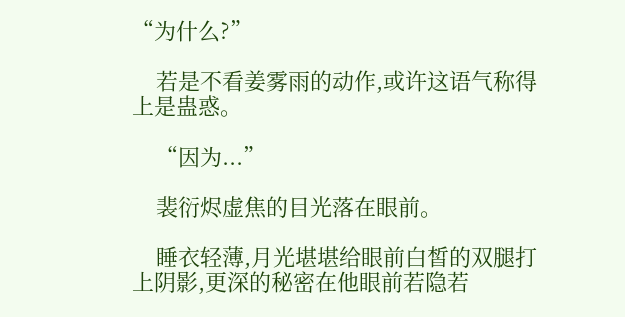“为什么?”

    若是不看姜雾雨的动作,或许这语气称得上是蛊惑。

    “因为...”

    裴衍烬虚焦的目光落在眼前。

    睡衣轻薄,月光堪堪给眼前白皙的双腿打上阴影,更深的秘密在他眼前若隐若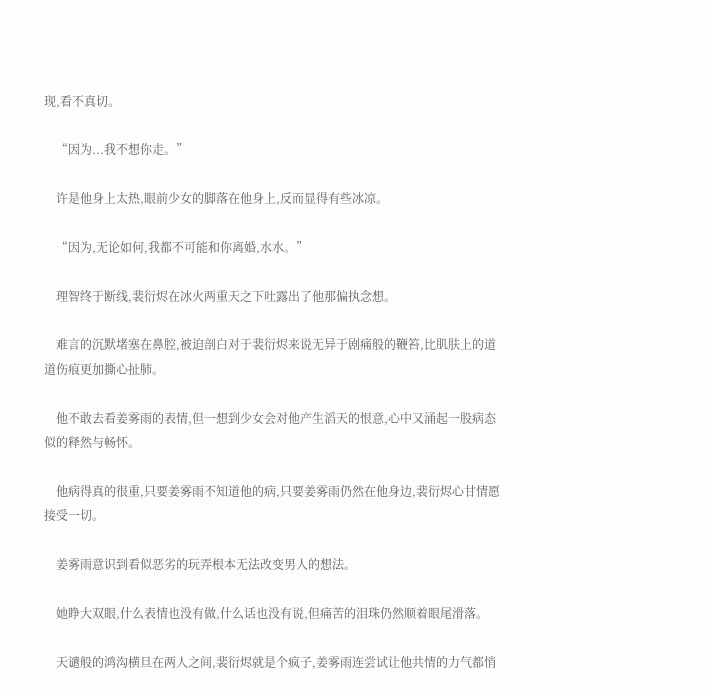现,看不真切。

    “因为...我不想你走。”

    许是他身上太热,眼前少女的脚落在他身上,反而显得有些冰凉。

    “因为,无论如何,我都不可能和你离婚,水水。”

    理智终于断线,裴衍烬在冰火两重天之下吐露出了他那偏执念想。

    难言的沉默堵塞在鼻腔,被迫剖白对于裴衍烬来说无异于剧痛般的鞭笞,比肌肤上的道道伤痕更加撕心扯肺。

    他不敢去看姜雾雨的表情,但一想到少女会对他产生滔天的恨意,心中又涌起一股病态似的释然与畅怀。

    他病得真的很重,只要姜雾雨不知道他的病,只要姜雾雨仍然在他身边,裴衍烬心甘情愿接受一切。

    姜雾雨意识到看似恶劣的玩弄根本无法改变男人的想法。

    她睁大双眼,什么表情也没有做,什么话也没有说,但痛苦的泪珠仍然顺着眼尾滑落。

    天谴般的鸿沟横旦在两人之间,裴衍烬就是个疯子,姜雾雨连尝试让他共情的力气都悄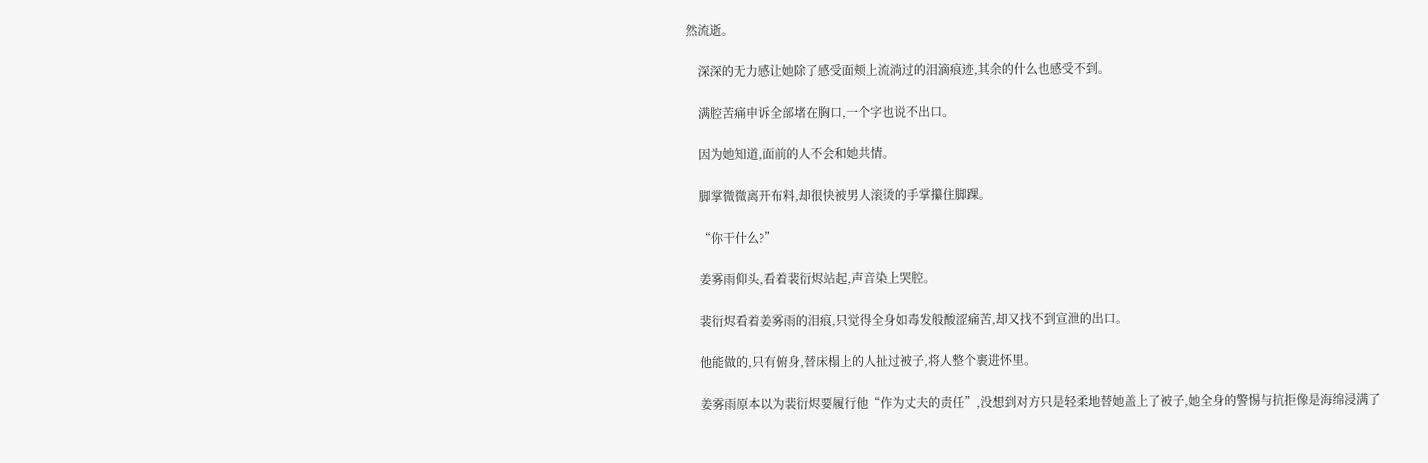然流逝。

    深深的无力感让她除了感受面颊上流淌过的泪滴痕迹,其余的什么也感受不到。

    满腔苦痛申诉全部堵在胸口,一个字也说不出口。

    因为她知道,面前的人不会和她共情。

    脚掌微微离开布料,却很快被男人滚烫的手掌攥住脚踝。

    “你干什么?”

    姜雾雨仰头,看着裴衍烬站起,声音染上哭腔。

    裴衍烬看着姜雾雨的泪痕,只觉得全身如毒发般酸涩痛苦,却又找不到宣泄的出口。

    他能做的,只有俯身,替床榻上的人扯过被子,将人整个裹进怀里。

    姜雾雨原本以为裴衍烬要履行他“作为丈夫的责任”,没想到对方只是轻柔地替她盖上了被子,她全身的警惕与抗拒像是海绵浸满了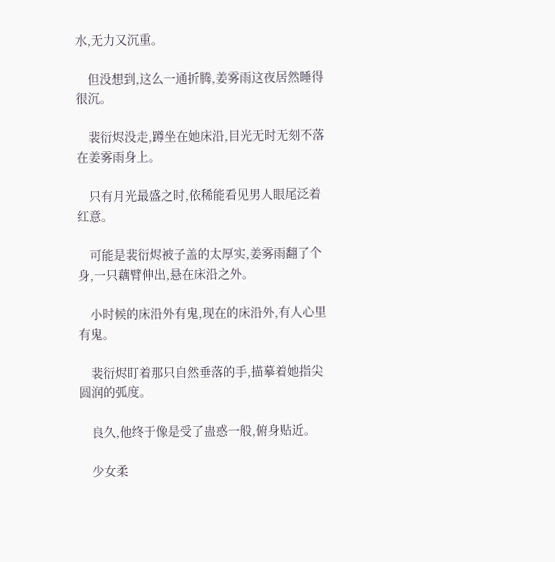水,无力又沉重。

    但没想到,这么一通折腾,姜雾雨这夜居然睡得很沉。

    裴衍烬没走,蹲坐在她床沿,目光无时无刻不落在姜雾雨身上。

    只有月光最盛之时,依稀能看见男人眼尾泛着红意。

    可能是裴衍烬被子盖的太厚实,姜雾雨翻了个身,一只藕臂伸出,悬在床沿之外。

    小时候的床沿外有鬼,现在的床沿外,有人心里有鬼。

    裴衍烬盯着那只自然垂落的手,描摹着她指尖圆润的弧度。

    良久,他终于像是受了蛊惑一般,俯身贴近。

    少女柔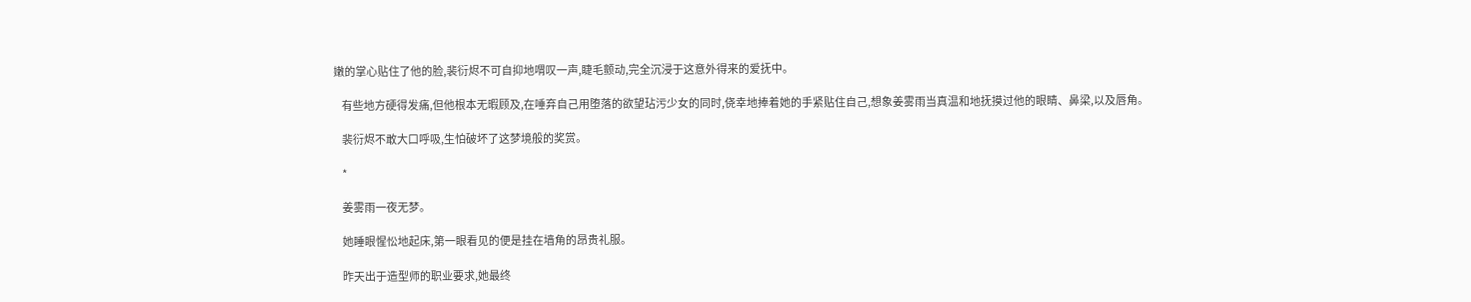嫩的掌心贴住了他的脸,裴衍烬不可自抑地喟叹一声,睫毛颤动,完全沉浸于这意外得来的爱抚中。

    有些地方硬得发痛,但他根本无暇顾及,在唾弃自己用堕落的欲望玷污少女的同时,侥幸地捧着她的手紧贴住自己,想象姜雾雨当真温和地抚摸过他的眼睛、鼻梁,以及唇角。

    裴衍烬不敢大口呼吸,生怕破坏了这梦境般的奖赏。

    *

    姜雾雨一夜无梦。

    她睡眼惺忪地起床,第一眼看见的便是挂在墙角的昂贵礼服。

    昨天出于造型师的职业要求,她最终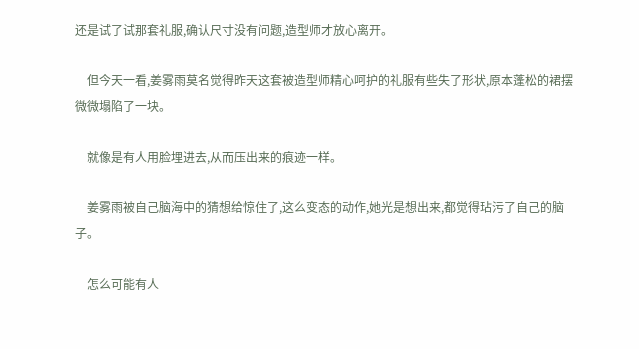还是试了试那套礼服,确认尺寸没有问题,造型师才放心离开。

    但今天一看,姜雾雨莫名觉得昨天这套被造型师精心呵护的礼服有些失了形状,原本蓬松的裙摆微微塌陷了一块。

    就像是有人用脸埋进去,从而压出来的痕迹一样。

    姜雾雨被自己脑海中的猜想给惊住了,这么变态的动作,她光是想出来,都觉得玷污了自己的脑子。

    怎么可能有人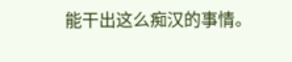能干出这么痴汉的事情。